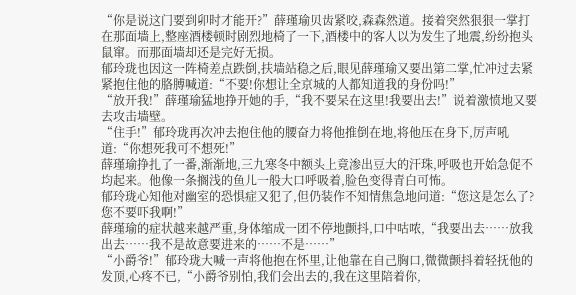“你是说这门要到卯时才能开?”薛瑾瑜贝齿紧咬,森森然道。接着突然狠狠一掌打在那面墙上,整座酒楼顿时剧烈地椅了一下,酒楼中的客人以为发生了地震,纷纷抱头鼠窜。而那面墙却还是完好无损。
郁玲珑也因这一阵椅差点跌倒,扶墙站稳之后,眼见薛瑾瑜又要出第二掌,忙冲过去紧紧抱住他的胳膊喊道:“不要!你想让全京城的人都知道我的身份吗!”
“放开我!”薛瑾瑜猛地挣开她的手,“我不要呆在这里!我要出去!”说着激愤地又要去攻击墙壁。
“住手!”郁玲珑再次冲去抱住他的腰奋力将他推倒在地,将他压在身下,厉声吼道:“你想死我可不想死!”
薛瑾瑜挣扎了一番,渐渐地,三九寒冬中额头上竟渗出豆大的汗珠,呼吸也开始急促不均起来。他像一条搁浅的鱼儿一般大口呼吸着,脸色变得青白可怖。
郁玲珑心知他对幽室的恐惧症又犯了,但仍装作不知情焦急地问道:“您这是怎么了?您不要吓我啊!”
薛瑾瑜的症状越来越严重,身体缩成一团不停地颤抖,口中咕哝,“我要出去……放我出去……我不是故意要进来的……不是……”
“小爵爷!”郁玲珑大喊一声将他抱在怀里,让他靠在自己胸口,微微颤抖着轻抚他的发顶,心疼不已,“小爵爷别怕,我们会出去的,我在这里陪着你,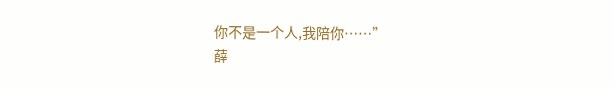你不是一个人,我陪你……”
薛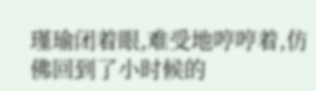瑾瑜闭着眼,难受地哼哼着,仿佛回到了小时候的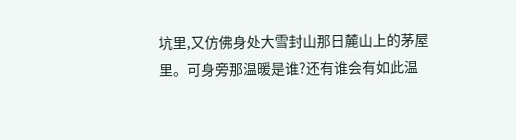坑里,又仿佛身处大雪封山那日麓山上的茅屋里。可身旁那温暖是谁?还有谁会有如此温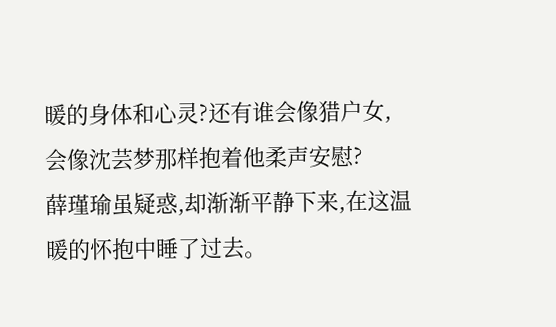暖的身体和心灵?还有谁会像猎户女,会像沈芸梦那样抱着他柔声安慰?
薛瑾瑜虽疑惑,却渐渐平静下来,在这温暖的怀抱中睡了过去。